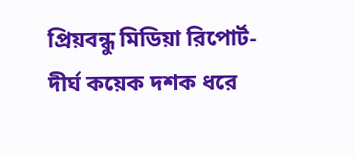প্রিয়বন্ধু মিডিয়া রিপোর্ট-দীর্ঘ কয়েক দশক ধরে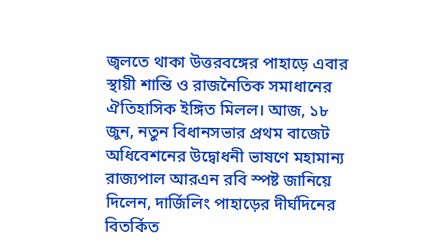জ্বলতে থাকা উত্তরবঙ্গের পাহাড়ে এবার স্থায়ী শান্তি ও রাজনৈতিক সমাধানের ঐতিহাসিক ইঙ্গিত মিলল। আজ, ১৮ জুন, নতুন বিধানসভার প্রথম বাজেট অধিবেশনের উদ্বোধনী ভাষণে মহামান্য রাজ্যপাল আরএন রবি স্পষ্ট জানিয়ে দিলেন, দার্জিলিং পাহাড়ের দীর্ঘদিনের বিতর্কিত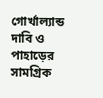গোর্খাল্যান্ড দাবি ও পাহাড়ের সামগ্রিক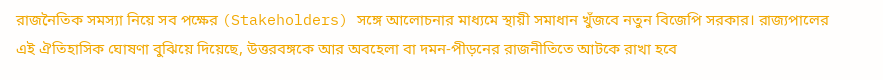রাজনৈতিক সমস্যা নিয়ে সব পক্ষের (Stakeholders) সঙ্গে আলোচনার মাধ্যমে স্থায়ী সমাধান খুঁজবে নতুন বিজেপি সরকার। রাজ্যপালের এই ঐতিহাসিক ঘোষণা বুঝিয়ে দিয়েছে, উত্তরবঙ্গকে আর অবহেলা বা দমন-পীড়নের রাজনীতিতে আটকে রাখা হবে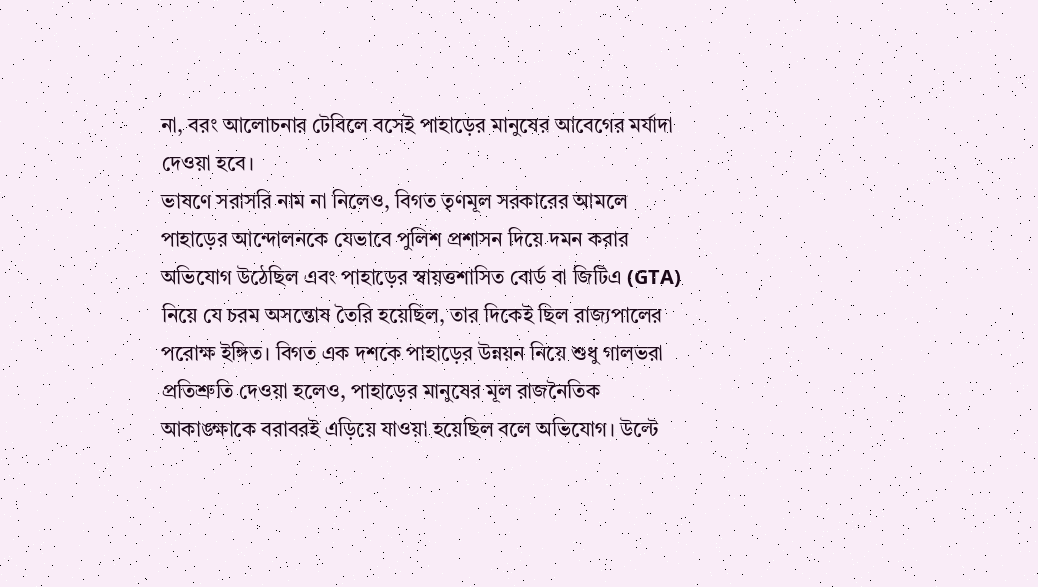না, বরং আলোচনার টেবিলে বসেই পাহাড়ের মানুষের আবেগের মর্যাদা দেওয়া হবে।
ভাষণে সরাসরি নাম না নিলেও, বিগত তৃণমূল সরকারের আমলে পাহাড়ের আন্দোলনকে যেভাবে পুলিশ প্রশাসন দিয়ে দমন করার অভিযোগ উঠেছিল এবং পাহাড়ের স্বায়ত্তশাসিত বোর্ড বা জিটিএ (GTA) নিয়ে যে চরম অসন্তোষ তৈরি হয়েছিল, তার দিকেই ছিল রাজ্যপালের পরোক্ষ ইঙ্গিত। বিগত এক দশকে পাহাড়ের উন্নয়ন নিয়ে শুধু গালভরা প্রতিশ্রুতি দেওয়া হলেও, পাহাড়ের মানুষের মূল রাজনৈতিক আকাঙ্ক্ষাকে বরাবরই এড়িয়ে যাওয়া হয়েছিল বলে অভিযোগ। উল্টে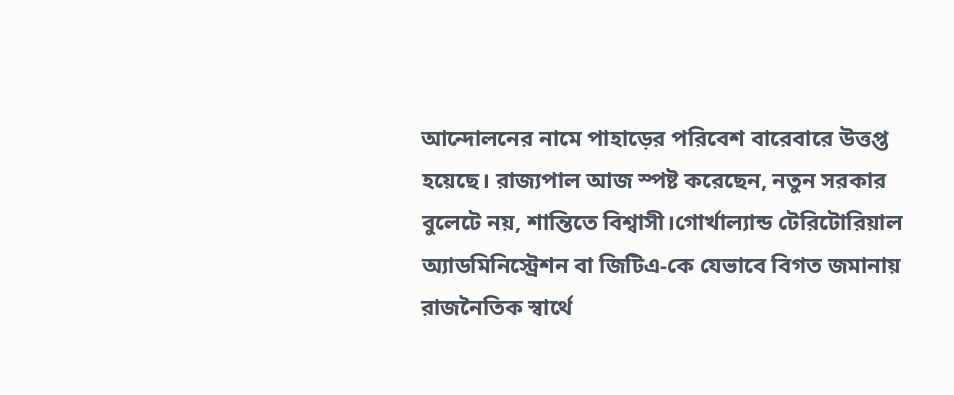আন্দোলনের নামে পাহাড়ের পরিবেশ বারেবারে উত্তপ্ত হয়েছে। রাজ্যপাল আজ স্পষ্ট করেছেন, নতুন সরকার বুলেটে নয়, শান্তিতে বিশ্বাসী।গোর্খাল্যান্ড টেরিটোরিয়াল অ্যাডমিনিস্ট্রেশন বা জিটিএ-কে যেভাবে বিগত জমানায় রাজনৈতিক স্বার্থে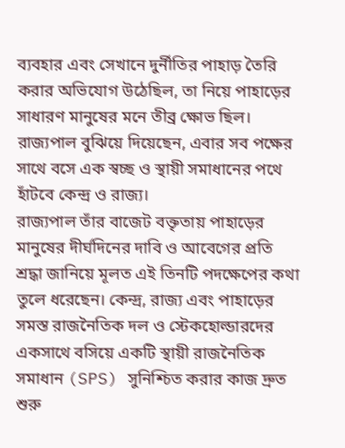ব্যবহার এবং সেখানে দুর্নীতির পাহাড় তৈরি করার অভিযোগ উঠেছিল, তা নিয়ে পাহাড়ের সাধারণ মানুষের মনে তীব্র ক্ষোভ ছিল। রাজ্যপাল বুঝিয়ে দিয়েছেন, এবার সব পক্ষের সাথে বসে এক স্বচ্ছ ও স্থায়ী সমাধানের পথে হাঁটবে কেন্দ্র ও রাজ্য।
রাজ্যপাল তাঁর বাজেট বক্তৃতায় পাহাড়ের মানুষের দীর্ঘদিনের দাবি ও আবেগের প্রতি শ্রদ্ধা জানিয়ে মূলত এই তিনটি পদক্ষেপের কথা তুলে ধরেছেন। কেন্দ্র, রাজ্য এবং পাহাড়ের সমস্ত রাজনৈতিক দল ও স্টেকহোল্ডারদের একসাথে বসিয়ে একটি স্থায়ী রাজনৈতিক সমাধান (SPS) সুনিশ্চিত করার কাজ দ্রুত শুরু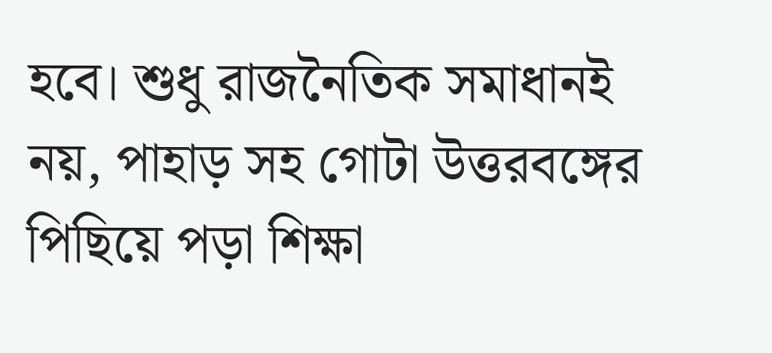হবে। শুধু রাজনৈতিক সমাধানই নয়, পাহাড় সহ গোটা উত্তরবঙ্গের পিছিয়ে পড়া শিক্ষা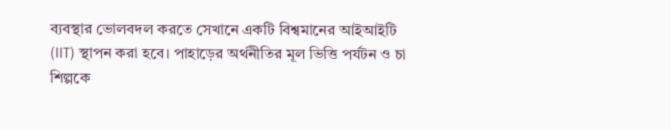ব্যবস্থার ভোলবদল করতে সেখানে একটি বিশ্বমানের আইআইটি (IIT) স্থাপন করা হবে। পাহাড়ের অর্থনীতির মূল ভিত্তি পর্যটন ও চা শিল্পকে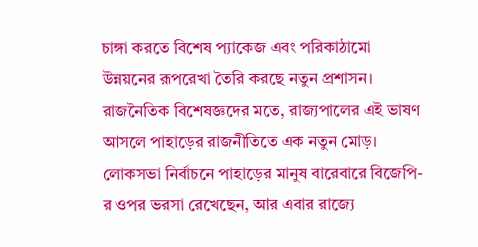চাঙ্গা করতে বিশেষ প্যাকেজ এবং পরিকাঠামো উন্নয়নের রূপরেখা তৈরি করছে নতুন প্রশাসন।
রাজনৈতিক বিশেষজ্ঞদের মতে, রাজ্যপালের এই ভাষণ আসলে পাহাড়ের রাজনীতিতে এক নতুন মোড়। লোকসভা নির্বাচনে পাহাড়ের মানুষ বারেবারে বিজেপি-র ওপর ভরসা রেখেছেন, আর এবার রাজ্যে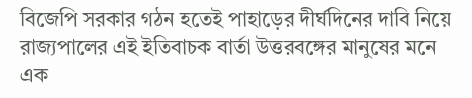বিজেপি সরকার গঠন হতেই পাহাড়ের দীর্ঘদিনের দাবি নিয়ে রাজ্যপালের এই ইতিবাচক বার্তা উত্তরবঙ্গের মানুষের মনে এক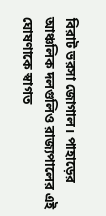বিরাট ভরসা জোগাল। পাহাড়ের আঞ্চলিক দলগুলিও রাজ্যপালের এই ঘোষণাকে স্বাগত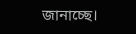জানাচ্ছে।